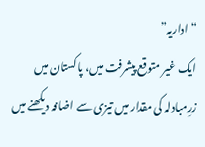“اداریہ”
ایک غیر متوقع پیشرفت میں، پاکستان میں زرِمبادلہ کی مقدار میں تیزی سے اضافہ دیکھنے میں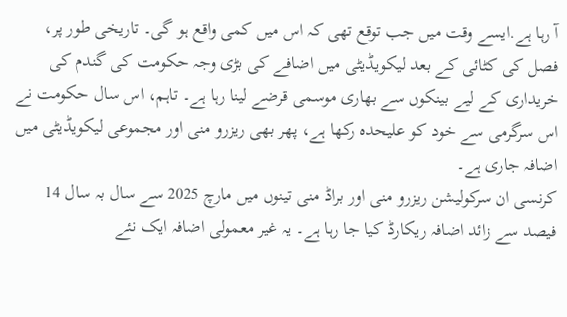آ رہا ہے.ایسے وقت میں جب توقع تھی کہ اس میں کمی واقع ہو گی۔ تاریخی طور پر، فصل کی کٹائی کے بعد لیکویڈیٹی میں اضافے کی بڑی وجہ حکومت کی گندم کی خریداری کے لیے بینکوں سے بھاری موسمی قرضے لینا رہا ہے۔ تاہم، اس سال حکومت نے اس سرگرمی سے خود کو علیحدہ رکھا ہے، پھر بھی ریزرو منی اور مجموعی لیکویڈیٹی میں اضافہ جاری ہے۔
کرنسی ان سرکولیشن ریزرو منی اور براڈ منی تینوں میں مارچ 2025 سے سال بہ سال 14 فیصد سے زائد اضافہ ریکارڈ کیا جا رہا ہے۔ یہ غیر معمولی اضافہ ایک نئے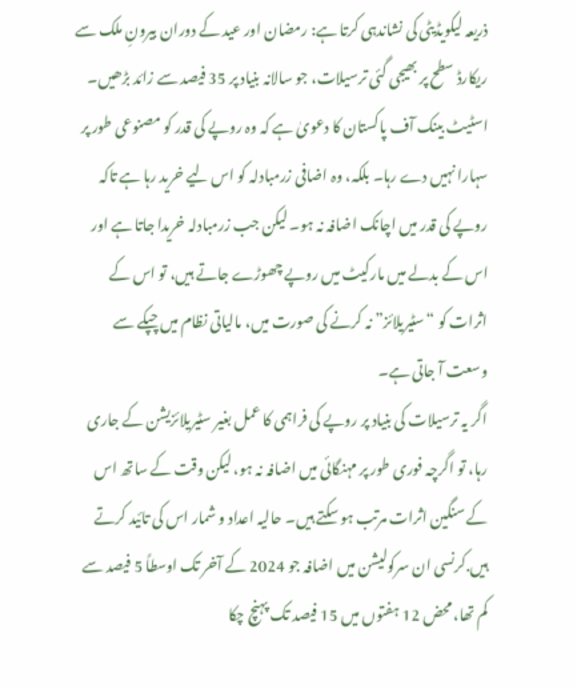ذریعہ لیکویڈیٹی کی نشاندہی کرتا ہے: رمضان اور عید کے دوران بیرونِ ملک سے ریکارڈ سطح پر بھیجی گئی ترسیلات، جو سالانہ بنیاد پر 35 فیصد سے زائد بڑھیں۔
اسٹیٹ بینک آف پاکستان کا دعویٰ ہے کہ وہ روپے کی قدر کو مصنوعی طور پر سہارا نہیں دے رہا۔ بلکہ، وہ اضافی زرمبادلہ کو اس لیے خرید رہا ہے تاکہ روپے کی قدر میں اچانک اضافہ نہ ہو۔ لیکن جب زرمبادلہ خریدا جاتا ہے اور اس کے بدلے میں مارکیٹ میں روپے چھوڑے جاتے ہیں، تو اس کے اثرات کو “سٹیریلائز” نہ کرنے کی صورت میں، مالیاتی نظام میں چپکے سے وسعت آ جاتی ہے۔
اگر یہ ترسیلات کی بنیاد پر روپے کی فراہمی کا عمل بغیر سٹیریلائزیشن کے جاری رہا، تو اگرچہ فوری طور پر مہنگائی میں اضافہ نہ ہو، لیکن وقت کے ساتھ اس کے سنگین اثرات مرتب ہو سکتے ہیں۔ حالیہ اعداد و شمار اس کی تائید کرتے ہیں.کرنسی ان سرکولیشن میں اضافہ جو 2024 کے آخر تک اوسطاً 5 فیصد سے کم تھا، محض 12 ہفتوں میں 15 فیصد تک پہنچ چکا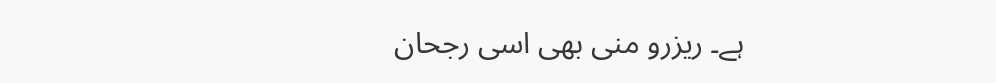ہے۔ ریزرو منی بھی اسی رجحان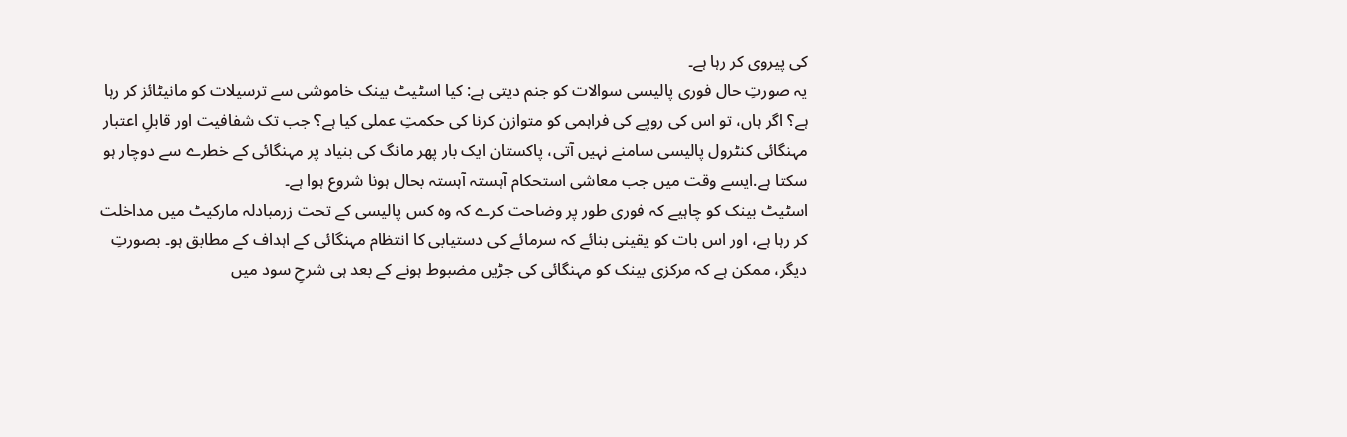کی پیروی کر رہا ہے۔
یہ صورتِ حال فوری پالیسی سوالات کو جنم دیتی ہے: کیا اسٹیٹ بینک خاموشی سے ترسیلات کو مانیٹائز کر رہا ہے؟ اگر ہاں، تو اس کی روپے کی فراہمی کو متوازن کرنا کی حکمتِ عملی کیا ہے؟ جب تک شفافیت اور قابلِ اعتبار مہنگائی کنٹرول پالیسی سامنے نہیں آتی، پاکستان ایک بار پھر مانگ کی بنیاد پر مہنگائی کے خطرے سے دوچار ہو سکتا ہے.ایسے وقت میں جب معاشی استحکام آہستہ آہستہ بحال ہونا شروع ہوا ہے۔
اسٹیٹ بینک کو چاہیے کہ فوری طور پر وضاحت کرے کہ وہ کس پالیسی کے تحت زرمبادلہ مارکیٹ میں مداخلت کر رہا ہے، اور اس بات کو یقینی بنائے کہ سرمائے کی دستیابی کا انتظام مہنگائی کے اہداف کے مطابق ہو۔ بصورتِ دیگر، ممکن ہے کہ مرکزی بینک کو مہنگائی کی جڑیں مضبوط ہونے کے بعد ہی شرحِ سود میں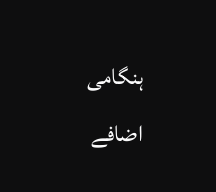ہنگامی اضافے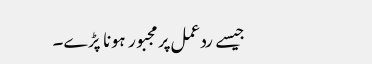جیسے ردعمل پر مجبور ہونا پڑے۔